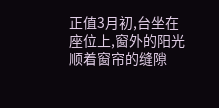正值3月初,台坐在座位上,窗外的阳光顺着窗帘的缝隙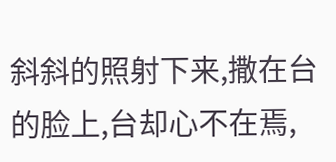斜斜的照射下来,撒在台的脸上,台却心不在焉,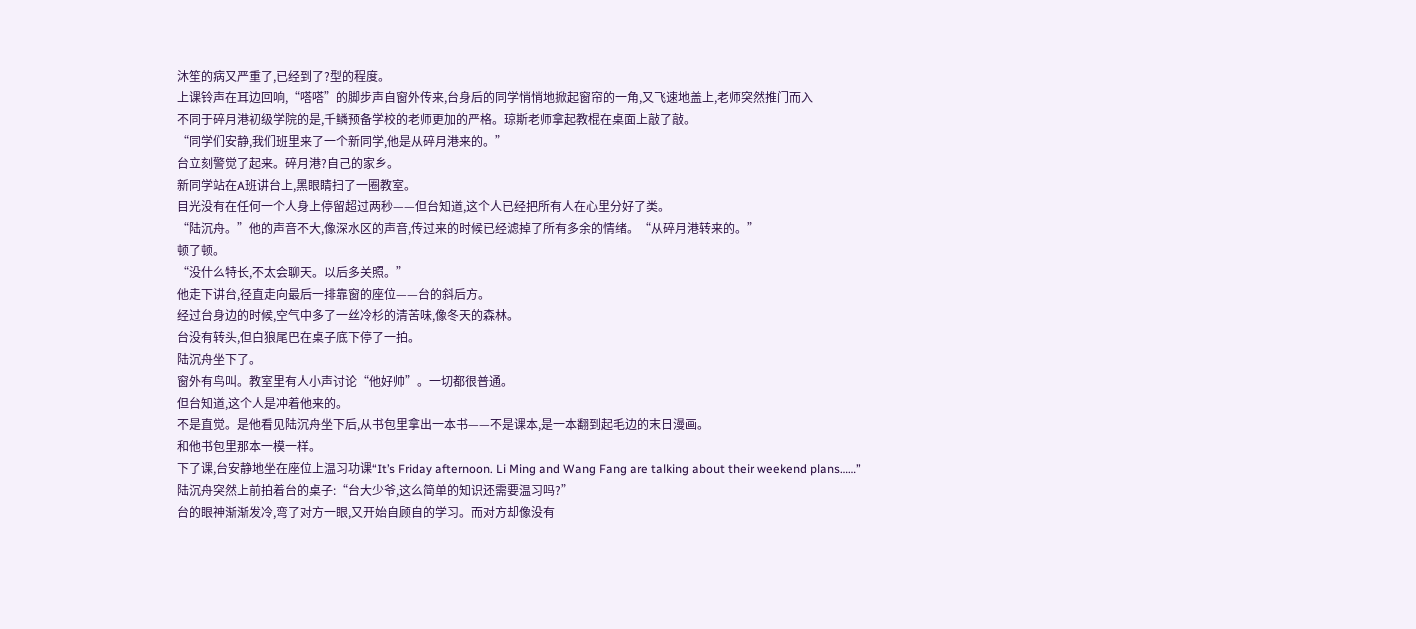沐笙的病又严重了,已经到了?型的程度。
上课铃声在耳边回响,“嗒嗒”的脚步声自窗外传来,台身后的同学悄悄地掀起窗帘的一角,又飞速地盖上,老师突然推门而入
不同于碎月港初级学院的是,千鳞预备学校的老师更加的严格。琼斯老师拿起教棍在桌面上敲了敲。
“同学们安静,我们班里来了一个新同学,他是从碎月港来的。”
台立刻警觉了起来。碎月港?自己的家乡。
新同学站在A班讲台上,黑眼睛扫了一圈教室。
目光没有在任何一个人身上停留超过两秒——但台知道,这个人已经把所有人在心里分好了类。
“陆沉舟。”他的声音不大,像深水区的声音,传过来的时候已经滤掉了所有多余的情绪。“从碎月港转来的。”
顿了顿。
“没什么特长,不太会聊天。以后多关照。”
他走下讲台,径直走向最后一排靠窗的座位——台的斜后方。
经过台身边的时候,空气中多了一丝冷杉的清苦味,像冬天的森林。
台没有转头,但白狼尾巴在桌子底下停了一拍。
陆沉舟坐下了。
窗外有鸟叫。教室里有人小声讨论“他好帅”。一切都很普通。
但台知道,这个人是冲着他来的。
不是直觉。是他看见陆沉舟坐下后,从书包里拿出一本书——不是课本,是一本翻到起毛边的末日漫画。
和他书包里那本一模一样。
下了课,台安静地坐在座位上温习功课“It’s Friday afternoon. Li Ming and Wang Fang are talking about their weekend plans……”
陆沉舟突然上前拍着台的桌子:“台大少爷,这么简单的知识还需要温习吗?”
台的眼神渐渐发冷,弯了对方一眼,又开始自顾自的学习。而对方却像没有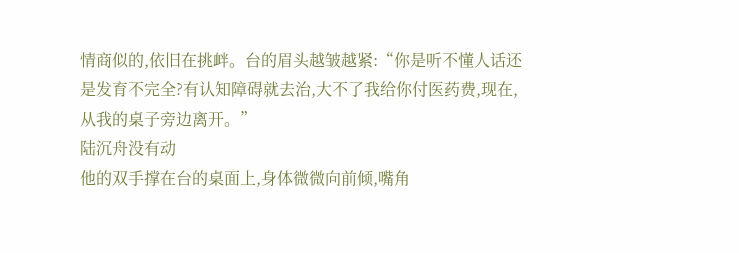情商似的,依旧在挑衅。台的眉头越皱越紧:“你是听不懂人话还是发育不完全?有认知障碍就去治,大不了我给你付医药费,现在,从我的桌子旁边离开。”
陆沉舟没有动
他的双手撑在台的桌面上,身体微微向前倾,嘴角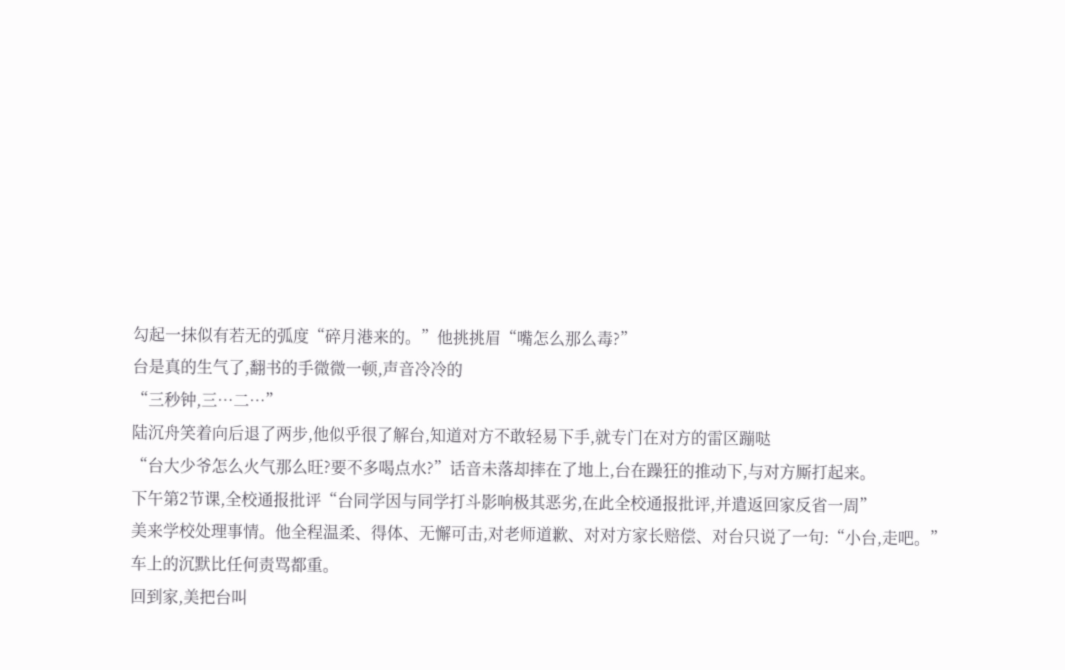勾起一抹似有若无的弧度“碎月港来的。”他挑挑眉“嘴怎么那么毒?”
台是真的生气了,翻书的手微微一顿,声音冷冷的
“三秒钟,三…二…”
陆沉舟笑着向后退了两步,他似乎很了解台,知道对方不敢轻易下手,就专门在对方的雷区蹦哒
“台大少爷怎么火气那么旺?要不多喝点水?”话音未落却摔在了地上,台在躁狂的推动下,与对方厮打起来。
下午第2节课,全校通报批评“台同学因与同学打斗影响极其恶劣,在此全校通报批评,并遣返回家反省一周”
美来学校处理事情。他全程温柔、得体、无懈可击,对老师道歉、对对方家长赔偿、对台只说了一句:“小台,走吧。”
车上的沉默比任何责骂都重。
回到家,美把台叫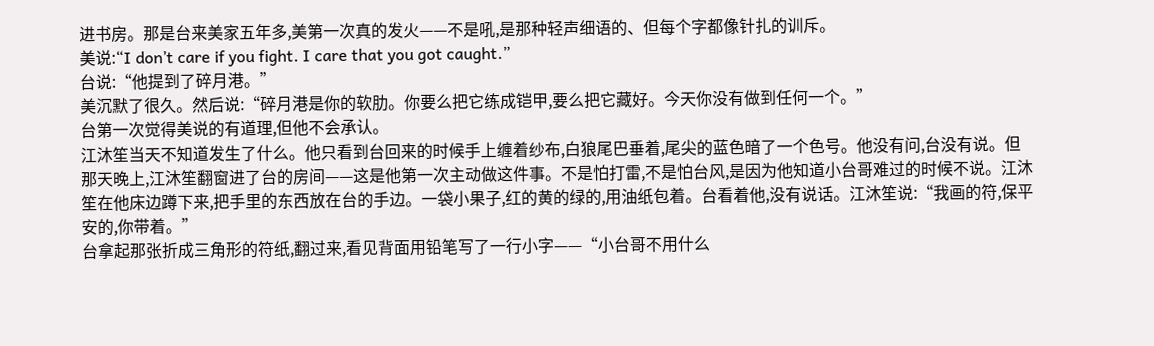进书房。那是台来美家五年多,美第一次真的发火——不是吼,是那种轻声细语的、但每个字都像针扎的训斥。
美说:“I don’t care if you fight. I care that you got caught.”
台说:“他提到了碎月港。”
美沉默了很久。然后说:“碎月港是你的软肋。你要么把它练成铠甲,要么把它藏好。今天你没有做到任何一个。”
台第一次觉得美说的有道理,但他不会承认。
江沐笙当天不知道发生了什么。他只看到台回来的时候手上缠着纱布,白狼尾巴垂着,尾尖的蓝色暗了一个色号。他没有问,台没有说。但那天晚上,江沐笙翻窗进了台的房间——这是他第一次主动做这件事。不是怕打雷,不是怕台风,是因为他知道小台哥难过的时候不说。江沐笙在他床边蹲下来,把手里的东西放在台的手边。一袋小果子,红的黄的绿的,用油纸包着。台看着他,没有说话。江沐笙说:“我画的符,保平安的,你带着。”
台拿起那张折成三角形的符纸,翻过来,看见背面用铅笔写了一行小字——“小台哥不用什么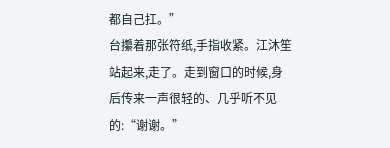都自己扛。”
台攥着那张符纸,手指收紧。江沐笙站起来,走了。走到窗口的时候,身后传来一声很轻的、几乎听不见的:“谢谢。”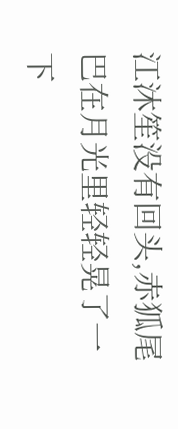江沐笙没有回头,赤狐尾巴在月光里轻轻晃了一下